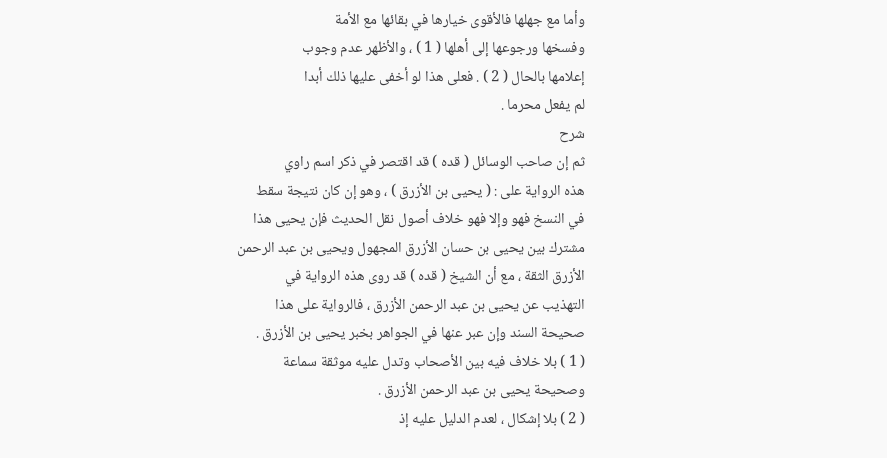وأما مع جهلها فالأقوى خيارها في بقائها مع الأمة
وفسخها ورجوعها إلى أهلها ( 1 ) ، والأظهر عدم وجوب
إعلامها بالحال ( 2 ) . فعلى هذا لو أخفى عليها ذلك أبدا
لم يفعل محرما .
شرح
ثم إن صاحب الوسائل ( قده ) قد اقتصر في ذكر اسم راوي
هذه الرواية على : ( يحيى بن الأزرق ) ، وهو إن كان نتيجة سقط
في النسخ فهو وإلا فهو خلاف أصول نقل الحديث فإن يحيى هذا
مشترك بين يحيى بن حسان الأزرق المجهول ويحيى بن عبد الرحمن
الأزرق الثقة ، مع أن الشيخ ( قده ) قد روى هذه الرواية في
التهذيب عن يحيى بن عبد الرحمن الأزرق ، فالرواية على هذا
صحيحة السند وإن عبر عنها في الجواهر بخبر يحيى بن الأزرق .
( 1 ) بلا خلاف فيه بين الأصحاب وتدل عليه موثقة سماعة
وصحيحة يحيى بن عبد الرحمن الأزرق .
( 2 ) بلا إشكال ، لعدم الدليل عليه إذ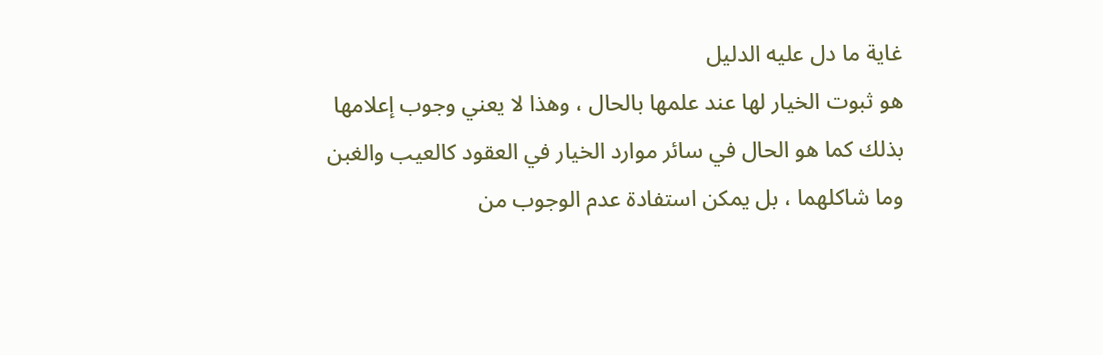غاية ما دل عليه الدليل
هو ثبوت الخيار لها عند علمها بالحال ، وهذا لا يعني وجوب إعلامها
بذلك كما هو الحال في سائر موارد الخيار في العقود كالعيب والغبن
وما شاكلهما ، بل يمكن استفادة عدم الوجوب من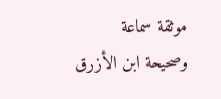موثقة سماعة
وصحيحة ابن الأزرق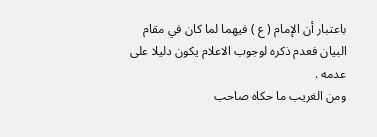باعتبار أن الإمام ( ع ) فيهما لما كان في مقام
البيان فعدم ذكره لوجوب الاعلام يكون دليلا على عدمه .
ومن الغريب ما حكاه صاحب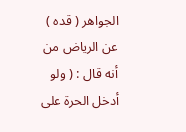الجواهر ( قده ) عن الرياض من
أنه قال : ( ولو أدخل الحرة على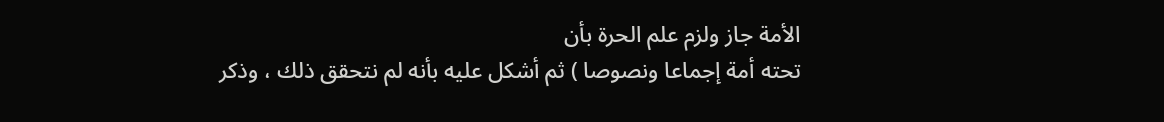الأمة جاز ولزم علم الحرة بأن
تحته أمة إجماعا ونصوصا ) ثم أشكل عليه بأنه لم نتحقق ذلك ، وذكر